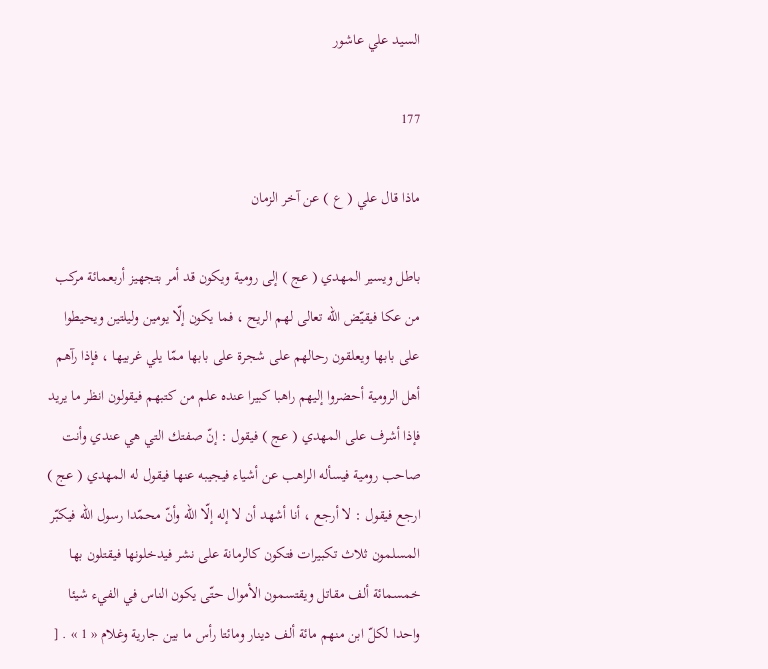السيد علي عاشور

177

ماذا قال علي ( ع ) عن آخر الزمان

باطل ويسير المهدي ( عج ) إلى رومية ويكون قد أمر بتجهيز أربعمائة مركب من عكا فيقيّض اللّه تعالى لهم الريح ، فما يكون إلّا يومين وليلتين ويحيطوا على بابها ويعلقون رحالهم على شجرة على بابها ممّا يلي غربيها ، فإذا رآهم أهل الرومية أحضروا إليهم راهبا كبيرا عنده علم من كتبهم فيقولون انظر ما يريد فإذا أشرف على المهدي ( عج ) فيقول : إنّ صفتك التي هي عندي وأنت صاحب رومية فيسأله الراهب عن أشياء فيجيبه عنها فيقول له المهدي ( عج ) ارجع فيقول : لا أرجع ، أنا أشهد أن لا إله إلّا اللّه وأنّ محمّدا رسول اللّه فيكبّر المسلمون ثلاث تكبيرات فتكون كالرمانة على نشر فيدخلونها فيقتلون بها خمسمائة ألف مقاتل ويقتسمون الأموال حتّى يكون الناس في الفيء شيئا واحدا لكلّ ابن منهم مائة ألف دينار ومائتا رأس ما بين جارية وغلام « 1 » . [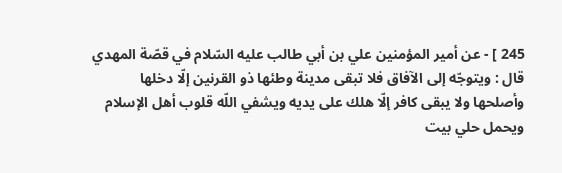245 ] - عن أمير المؤمنين علي بن أبي طالب عليه السّلام في قصّة المهدي قال : ويتوجّه إلى الآفاق فلا تبقى مدينة وطئها ذو القرنين إلّا دخلها وأصلحها ولا يبقى كافر إلّا هلك على يديه ويشفي اللّه قلوب أهل الإسلام ويحمل حلي بيت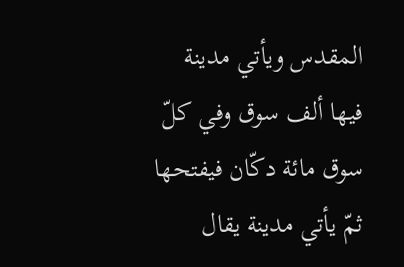المقدس ويأتي مدينة فيها ألف سوق وفي كلّ سوق مائة دكّان فيفتحها ثمّ يأتي مدينة يقال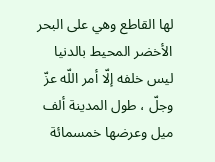لها القاطع وهي على البحر الأخضر المحيط بالدنيا ليس خلفه إلّا أمر اللّه عزّ وجلّ ، طول المدينة ألف ميل وعرضها خمسمائة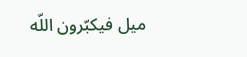ميل فيكبّرون اللّه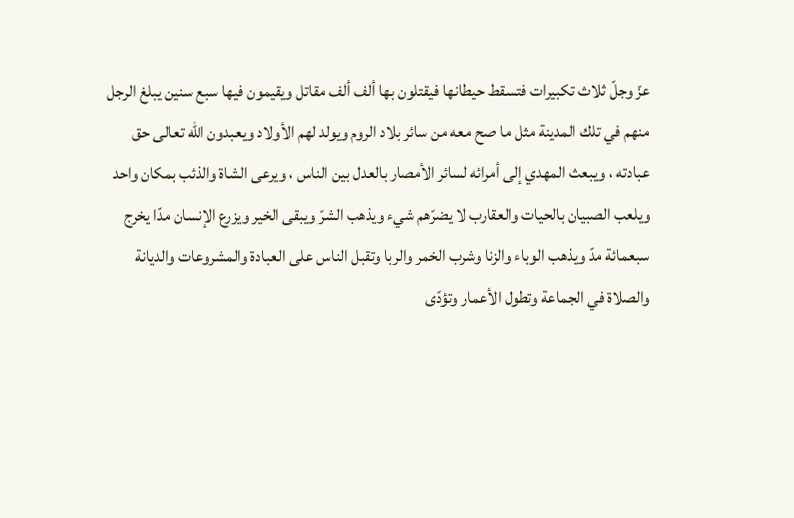عزّ وجلّ ثلاث تكبيرات فتسقط حيطانها فيقتلون بها ألف ألف مقاتل ويقيمون فيها سبع سنين يبلغ الرجل منهم في تلك المدينة مثل ما صح معه من سائر بلاد الروم ويولد لهم الأولاد ويعبدون اللّه تعالى حق عبادته ، ويبعث المهدي إلى أمرائه لسائر الأمصار بالعدل بين الناس ، ويرعى الشاة والذئب بمكان واحد ويلعب الصبيان بالحيات والعقارب لا يضرّهم شيء ويذهب الشرّ ويبقى الخير ويزرع الإنسان مدّا يخرج سبعمائة مدّ ويذهب الوباء والزنا وشرب الخمر والربا وتقبل الناس على العبادة والمشروعات والديانة والصلاة في الجماعة وتطول الأعمار وتؤدّى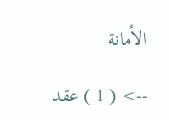الأمانة

--> ( 1 ) عقد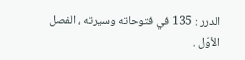الدرر : 135 في فتوحاته وسيرته ، الفصل الأوّل .